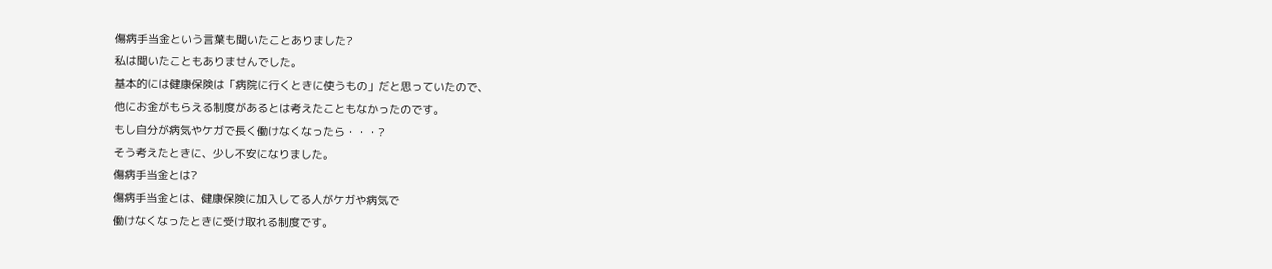傷病手当金という言葉も聞いたことありました?
私は聞いたこともありませんでした。
基本的には健康保険は「病院に行くときに使うもの」だと思っていたので、
他にお金がもらえる制度があるとは考えたこともなかったのです。
もし自分が病気やケガで長く働けなくなったら・・・?
そう考えたときに、少し不安になりました。
傷病手当金とは?
傷病手当金とは、健康保険に加入してる人がケガや病気で
働けなくなったときに受け取れる制度です。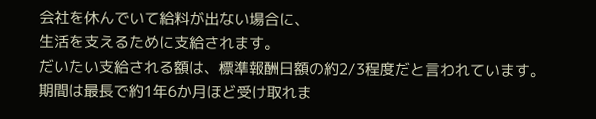会社を休んでいて給料が出ない場合に、
生活を支えるために支給されます。
だいたい支給される額は、標準報酬日額の約2/3程度だと言われています。
期間は最長で約1年6か月ほど受け取れま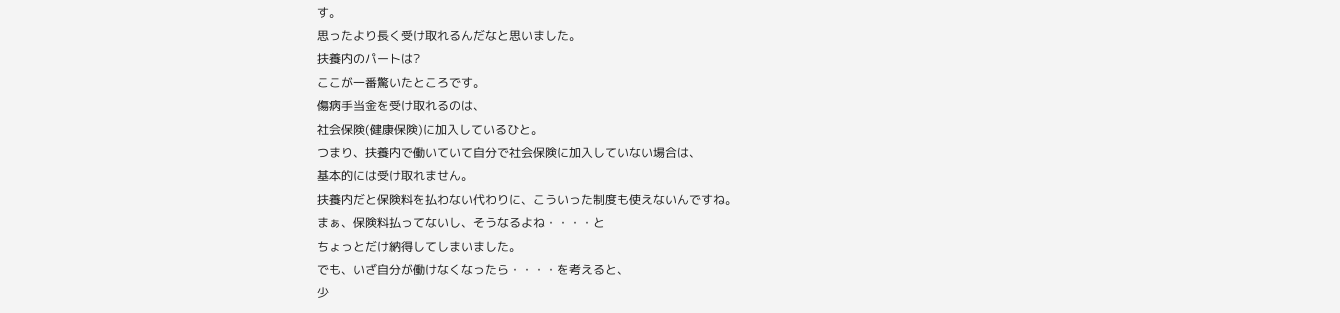す。
思ったより長く受け取れるんだなと思いました。
扶養内のパートは?
ここが一番驚いたところです。
傷病手当金を受け取れるのは、
社会保険(健康保険)に加入しているひと。
つまり、扶養内で働いていて自分で社会保険に加入していない場合は、
基本的には受け取れません。
扶養内だと保険料を払わない代わりに、こういった制度も使えないんですね。
まぁ、保険料払ってないし、そうなるよね・・・・と
ちょっとだけ納得してしまいました。
でも、いざ自分が働けなくなったら・・・・を考えると、
少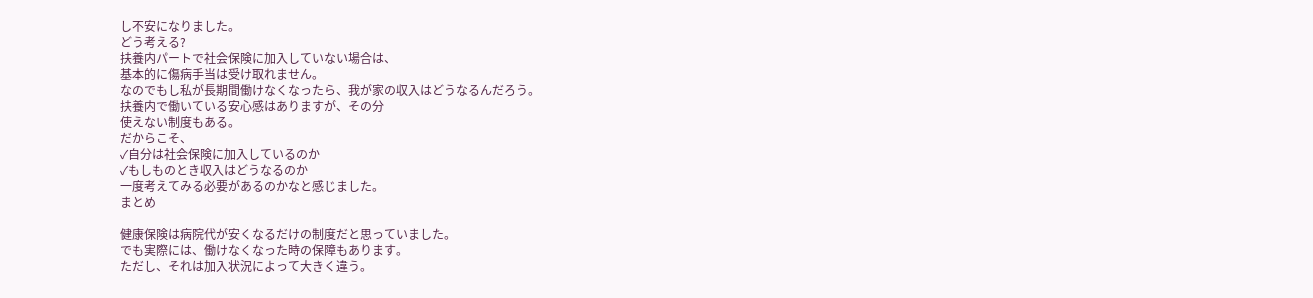し不安になりました。
どう考える?
扶養内パートで社会保険に加入していない場合は、
基本的に傷病手当は受け取れません。
なのでもし私が長期間働けなくなったら、我が家の収入はどうなるんだろう。
扶養内で働いている安心感はありますが、その分
使えない制度もある。
だからこそ、
✓自分は社会保険に加入しているのか
✓もしものとき収入はどうなるのか
一度考えてみる必要があるのかなと感じました。
まとめ

健康保険は病院代が安くなるだけの制度だと思っていました。
でも実際には、働けなくなった時の保障もあります。
ただし、それは加入状況によって大きく違う。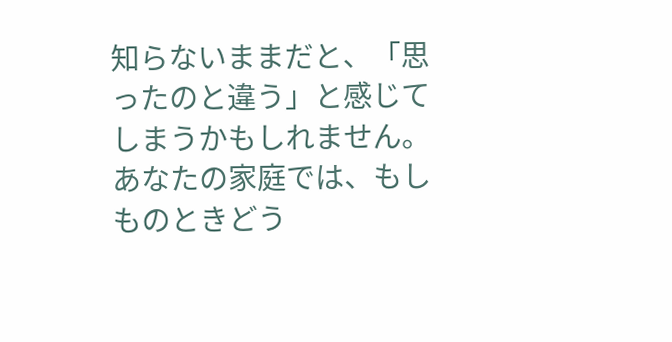知らないままだと、「思ったのと違う」と感じてしまうかもしれません。
あなたの家庭では、もしものときどう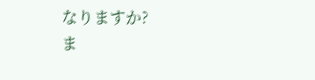なりますか?
ま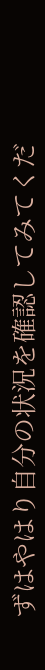ずはやはり自分の状況を確認してみてくだ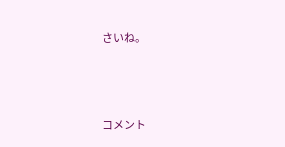さいね。



コメント